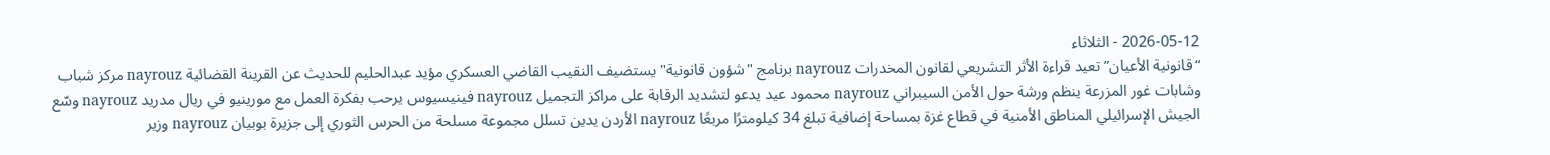2026-05-12 - الثلاثاء
“قانونية الأعيان” تعيد قراءة الأثر التشريعي لقانون المخدرات nayrouz برنامج "شؤون قانونية" يستضيف النقيب القاضي العسكري مؤيد عبدالحليم للحديث عن القرينة القضائية nayrouz مركز شباب وشابات غور المزرعة ينظم ورشة حول الأمن السيبراني nayrouz محمود عيد يدعو لتشديد الرقابة على مراكز التجميل nayrouz فينيسيوس يرحب بفكرة العمل مع مورينيو في ريال مدريد nayrouz وسّع الجيش الإسرائيلي المناطق الأمنية في قطاع غزة بمساحة إضافية تبلغ 34 كيلومترًا مربعًا nayrouz الأردن يدين تسلل مجموعة مسلحة من الحرس الثوري إلى جزيرة بوبيان nayrouz وزير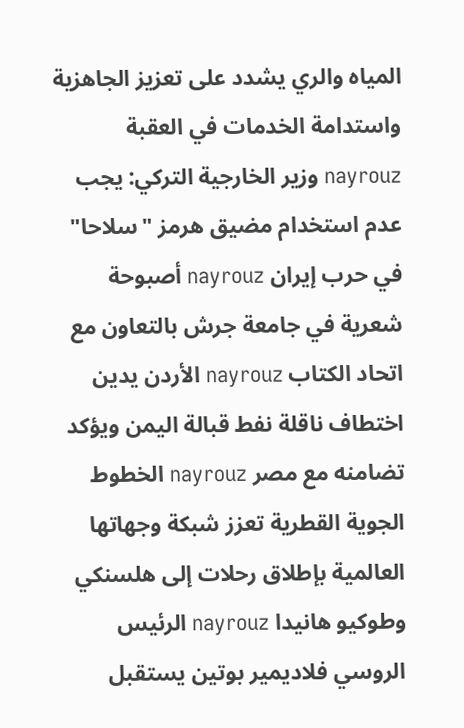المياه والري يشدد على تعزيز الجاهزية واستدامة الخدمات في العقبة nayrouz وزير الخارجية التركي: يجب عدم استخدام مضيق هرمز "سلاحا" في حرب إيران nayrouz أصبوحة شعرية في جامعة جرش بالتعاون مع اتحاد الكتاب nayrouz الأردن يدين اختطاف ناقلة نفط قبالة اليمن ويؤكد تضامنه مع مصر nayrouz الخطوط الجوية القطرية تعزز شبكة وجهاتها العالمية بإطلاق رحلات إلى هلسنكي وطوكيو هانيدا nayrouz الرئيس الروسي فلاديمير بوتين يستقبل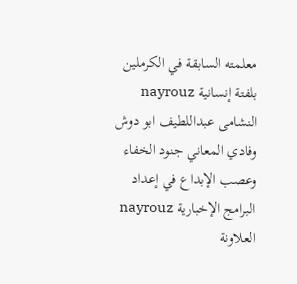معلمته السابقة في الكرملين بلفتة إنسانية nayrouz النشامى عبداللطيف ابو دوش وفادي المعاني جنود الخفاء وعصب الإبداع في إعداد البرامج الإخبارية nayrouz العلاونة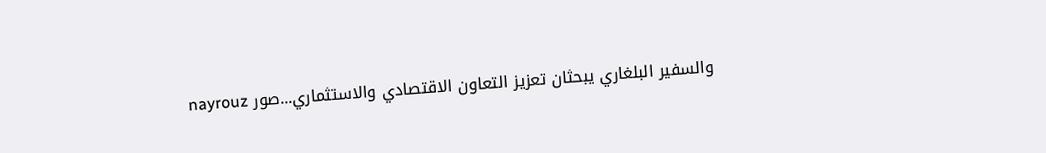والسفير البلغاري يبحثان تعزيز التعاون الاقتصادي والاستثماري...صور nayrouz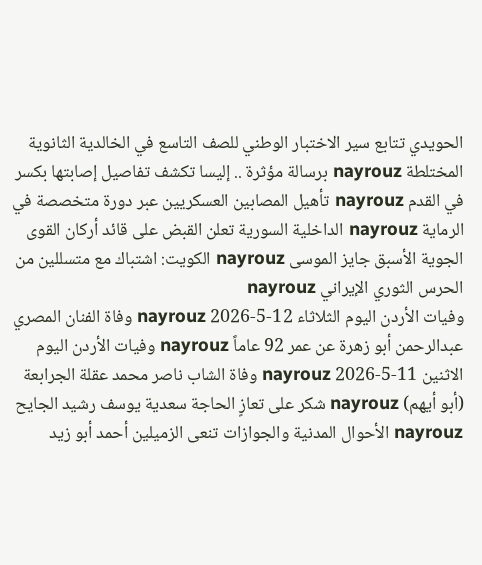الحويدي تتابع سير الاختبار الوطني للصف التاسع في الخالدية الثانوية المختلطة nayrouz برسالة مؤثرة .. إليسا تكشف تفاصيل إصابتها بكسر في القدم nayrouz تأهيل المصابين العسكريين عبر دورة متخصصة في الرماية nayrouz الداخلية السورية تعلن القبض على قائد أركان القوى الجوية الأسبق جايز الموسى nayrouz الكويت: اشتباك مع متسللين من الحرس الثوري الإيراني nayrouz
وفيات الأردن اليوم الثلاثاء 12-5-2026 nayrouz وفاة الفنان المصري عبدالرحمن أبو زهرة عن عمر 92 عاماً nayrouz وفيات الأردن اليوم الاثنين 11-5-2026 nayrouz وفاة الشاب ناصر محمد عقلة الجرابعة (أبو أيهم) nayrouz شكر على تعازٍ الحاجة سعدية يوسف رشيد الجايح nayrouz الأحوال المدنية والجوازات تنعى الزميلين أحمد أبو زيد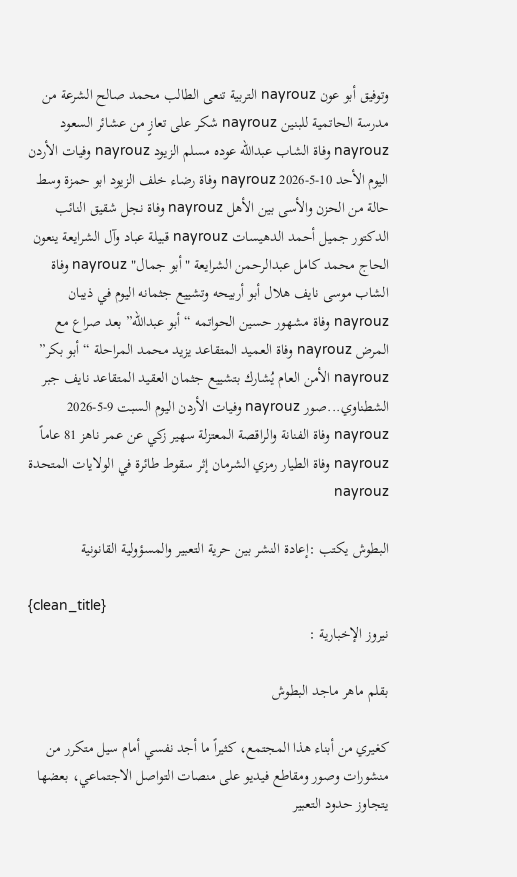وتوفيق أبو عون nayrouz التربية تنعى الطالب محمد صالح الشرعة من مدرسة الحاتمية للبنين nayrouz شكر على تعازٍ من عشائر السعود nayrouz وفاة الشاب عبدالله عوده مسلم الزيود nayrouz وفيات الأردن اليوم الأحد 10-5-2026 nayrouz وفاة رضاء خلف الزيود ابو حمزة وسط حالة من الحزن والأسى بين الأهل nayrouz وفاة نجل شقيق النائب الدكتور جميل أحمد الدهيسات nayrouz قبيلة عباد وآل الشرايعة ينعون الحاج محمد كامل عبدالرحمن الشرايعة "أبو جمال" nayrouz وفاة الشاب موسى نايف هلال أبو أربيحه وتشييع جثمانه اليوم في ذيبان nayrouz وفاة مشهور حسين الحواتمه “أبو عبدالله” بعد صراع مع المرض nayrouz وفاة العميد المتقاعد يزيد محمد المراحلة “أبو بكر” nayrouz الأمن العام يُشارك بتشييع جثمان العقيد المتقاعد نايف جبر الشطناوي...صور nayrouz وفيات الأردن اليوم السبت 9-5-2026 nayrouz وفاة الفنانة والراقصة المعتزلة سهير زكي عن عمر ناهز 81 عاماً nayrouz وفاة الطيار رمزي الشرمان إثر سقوط طائرة في الولايات المتحدة nayrouz

البطوش يكتب :إعادة النشر بين حرية التعبير والمسؤولية القانونية

{clean_title}
نيروز الإخبارية :

بقلم ماهر ماجد البطوش

كغيري من أبناء هذا المجتمع، كثيراً ما أجد نفسي أمام سيل متكرر من منشورات وصور ومقاطع فيديو على منصات التواصل الاجتماعي، بعضها يتجاوز حدود التعبير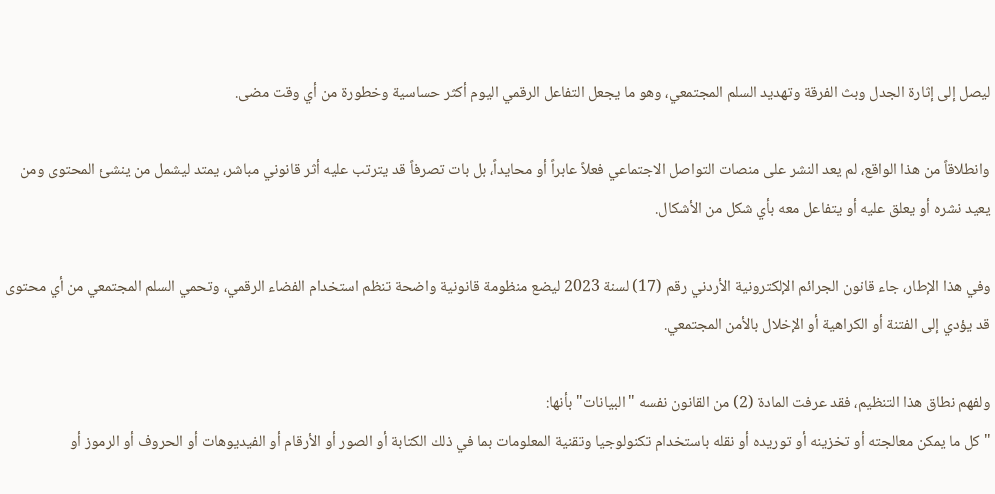ليصل إلى إثارة الجدل وبث الفرقة وتهديد السلم المجتمعي، وهو ما يجعل التفاعل الرقمي اليوم أكثر حساسية وخطورة من أي وقت مضى.

وانطلاقاً من هذا الواقع، لم يعد النشر على منصات التواصل الاجتماعي فعلاً عابراً أو محايداً، بل بات تصرفاً قد يترتب عليه أثر قانوني مباشر، يمتد ليشمل من ينشئ المحتوى ومن يعيد نشره أو يعلق عليه أو يتفاعل معه بأي شكل من الأشكال.

وفي هذا الإطار، جاء قانون الجرائم الإلكترونية الأردني رقم (17) لسنة 2023 ليضع منظومة قانونية واضحة تنظم استخدام الفضاء الرقمي، وتحمي السلم المجتمعي من أي محتوى قد يؤدي إلى الفتنة أو الكراهية أو الإخلال بالأمن المجتمعي.

ولفهم نطاق هذا التنظيم، فقد عرفت المادة (2) من القانون نفسه "البيانات" بأنها:
" كل ما يمكن معالجته أو تخزينه أو توريده أو نقله باستخدام تكنولوجيا وتقنية المعلومات بما في ذلك الكتابة أو الصور أو الأرقام أو الفيديوهات أو الحروف أو الرموز أو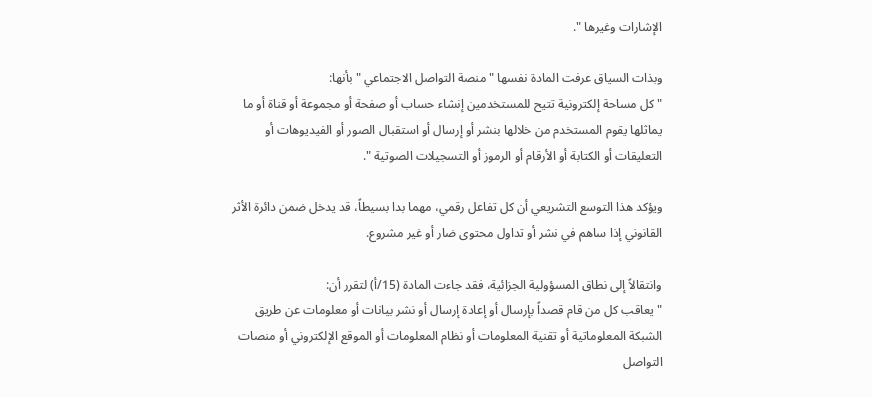الإشارات وغيرها ".

وبذات السياق عرفت المادة نفسها " منصة التواصل الاجتماعي " بأنها:
" كل مساحة إلكترونية تتيح للمستخدمين إنشاء حساب أو صفحة أو مجموعة أو قناة أو ما يماثلها يقوم المستخدم من خلالها بنشر أو إرسال أو استقبال الصور أو الفيديوهات أو التعليقات أو الكتابة أو الأرقام أو الرموز أو التسجيلات الصوتية ".

ويؤكد هذا التوسع التشريعي أن كل تفاعل رقمي، مهما بدا بسيطاً، قد يدخل ضمن دائرة الأثر القانوني إذا ساهم في نشر أو تداول محتوى ضار أو غير مشروع.

وانتقالاً إلى نطاق المسؤولية الجزائية، فقد جاءت المادة (15/أ) لتقرر أن:
" يعاقب كل من قام قصداً بإرسال أو إعادة إرسال أو نشر بيانات أو معلومات عن طريق الشبكة المعلوماتية أو تقنية المعلومات أو نظام المعلومات أو الموقع الإلكتروني أو منصات التواصل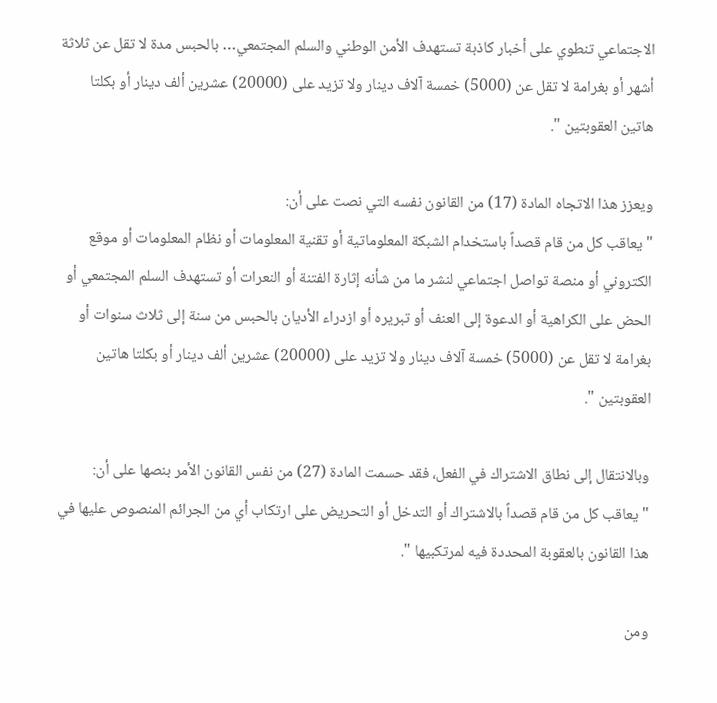الاجتماعي تنطوي على أخبار كاذبة تستهدف الأمن الوطني والسلم المجتمعي… بالحبس مدة لا تقل عن ثلاثة أشهر أو بغرامة لا تقل عن (5000) خمسة آلاف دينار ولا تزيد على (20000) عشرين ألف دينار أو بكلتا هاتين العقوبتين ".

ويعزز هذا الاتجاه المادة (17) من القانون نفسه التي نصت على أن:
" يعاقب كل من قام قصداً باستخدام الشبكة المعلوماتية أو تقنية المعلومات أو نظام المعلومات أو موقع الكتروني أو منصة تواصل اجتماعي لنشر ما من شأنه إثارة الفتنة أو النعرات أو تستهدف السلم المجتمعي أو الحض على الكراهية أو الدعوة إلى العنف أو تبريره أو ازدراء الأديان بالحبس من سنة إلى ثلاث سنوات أو بغرامة لا تقل عن (5000) خمسة آلاف دينار ولا تزيد على (20000) عشرين ألف دينار أو بكلتا هاتين العقوبتين ".

وبالانتقال إلى نطاق الاشتراك في الفعل، فقد حسمت المادة (27) من نفس القانون الأمر بنصها على أن:
" يعاقب كل من قام قصداً بالاشتراك أو التدخل أو التحريض على ارتكاب أي من الجرائم المنصوص عليها في هذا القانون بالعقوبة المحددة فيه لمرتكبيها ".

ومن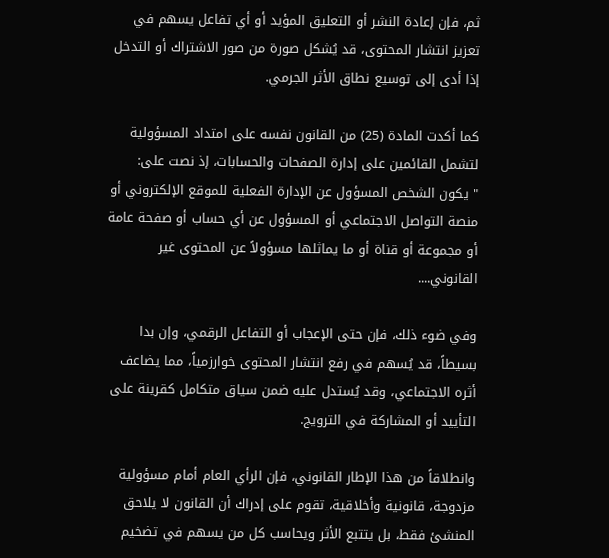ثم، فإن إعادة النشر أو التعليق المؤيد أو أي تفاعل يسهم في تعزيز انتشار المحتوى، قد يُشكل صورة من صور الاشتراك أو التدخل إذا أدى إلى توسيع نطاق الأثر الجرمي.

كما أكدت المادة (25) من القانون نفسه على امتداد المسؤولية لتشمل القائمين على إدارة الصفحات والحسابات، إذ نصت على:
" يكون الشخص المسؤول عن الإدارة الفعلية للموقع الإلكتروني أو منصة التواصل الاجتماعي أو المسؤول عن أي حساب أو صفحة عامة أو مجموعة أو قناة أو ما يماثلها مسؤولاً عن المحتوى غير القانوني....

وفي ضوء ذلك، فإن حتى الإعجاب أو التفاعل الرقمي، وإن بدا بسيطاً، قد يُسهم في رفع انتشار المحتوى خوارزمياً، مما يضاعف أثره الاجتماعي، وقد يُستدل عليه ضمن سياق متكامل كقرينة على التأييد أو المشاركة في الترويج.

وانطلاقاً من هذا الإطار القانوني، فإن الرأي العام أمام مسؤولية مزدوجة، قانونية وأخلاقية، تقوم على إدراك أن القانون لا يلاحق المنشئ فقط، بل يتتبع الأثر ويحاسب كل من يسهم في تضخيم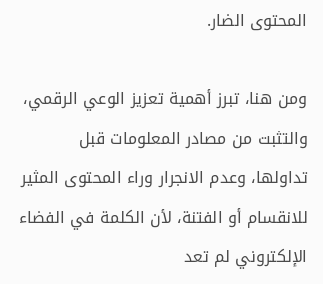المحتوى الضار.

ومن هنا، تبرز أهمية تعزيز الوعي الرقمي، والتثبت من مصادر المعلومات قبل تداولها، وعدم الانجرار وراء المحتوى المثير للانقسام أو الفتنة، لأن الكلمة في الفضاء الإلكتروني لم تعد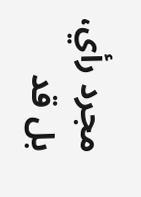مجرد رأي، بل قد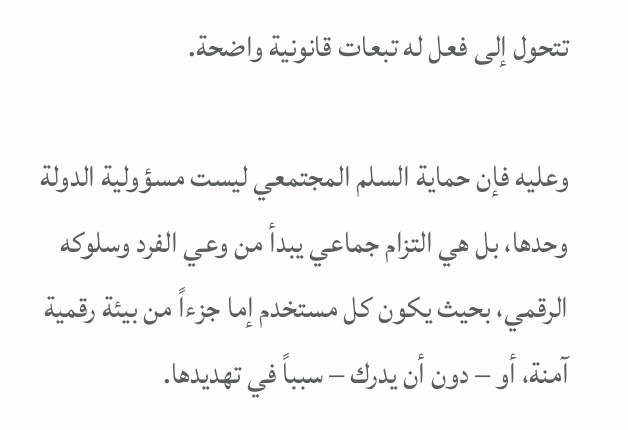تتحول إلى فعل له تبعات قانونية واضحة.

وعليه فإن حماية السلم المجتمعي ليست مسؤولية الدولة وحدها، بل هي التزام جماعي يبدأ من وعي الفرد وسلوكه الرقمي، بحيث يكون كل مستخدم إما جزءاً من بيئة رقمية آمنة، أو – دون أن يدرك – سبباً في تهديدها.